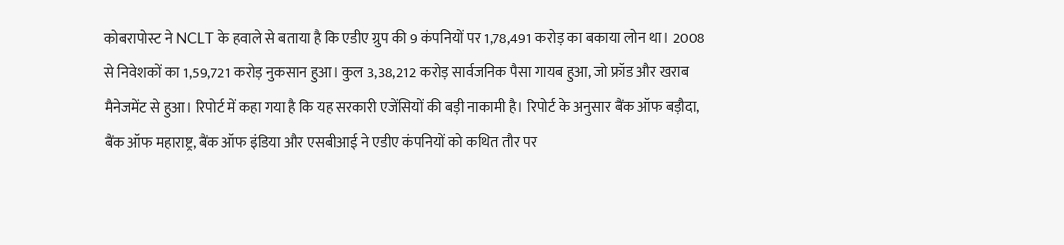कोबरापोस्ट ने NCLT के हवाले से बताया है कि एडीए ग्रुप की 9 कंपनियों पर 1,78,491 करोड़ का बकाया लोन था। 2008 से निवेशकों का 1,59,721 करोड़ नुकसान हुआ। कुल 3,38,212 करोड़ सार्वजनिक पैसा गायब हुआ, जो फ्रॉड और खराब मैनेजमेंट से हुआ। रिपोर्ट में कहा गया है कि यह सरकारी एजेंसियों की बड़ी नाकामी है। रिपोर्ट के अनुसार बैंक ऑफ बड़ौदा, बैंक ऑफ महाराष्ट्र, बैंक ऑफ इंडिया और एसबीआई ने एडीए कंपनियों को कथित तौर पर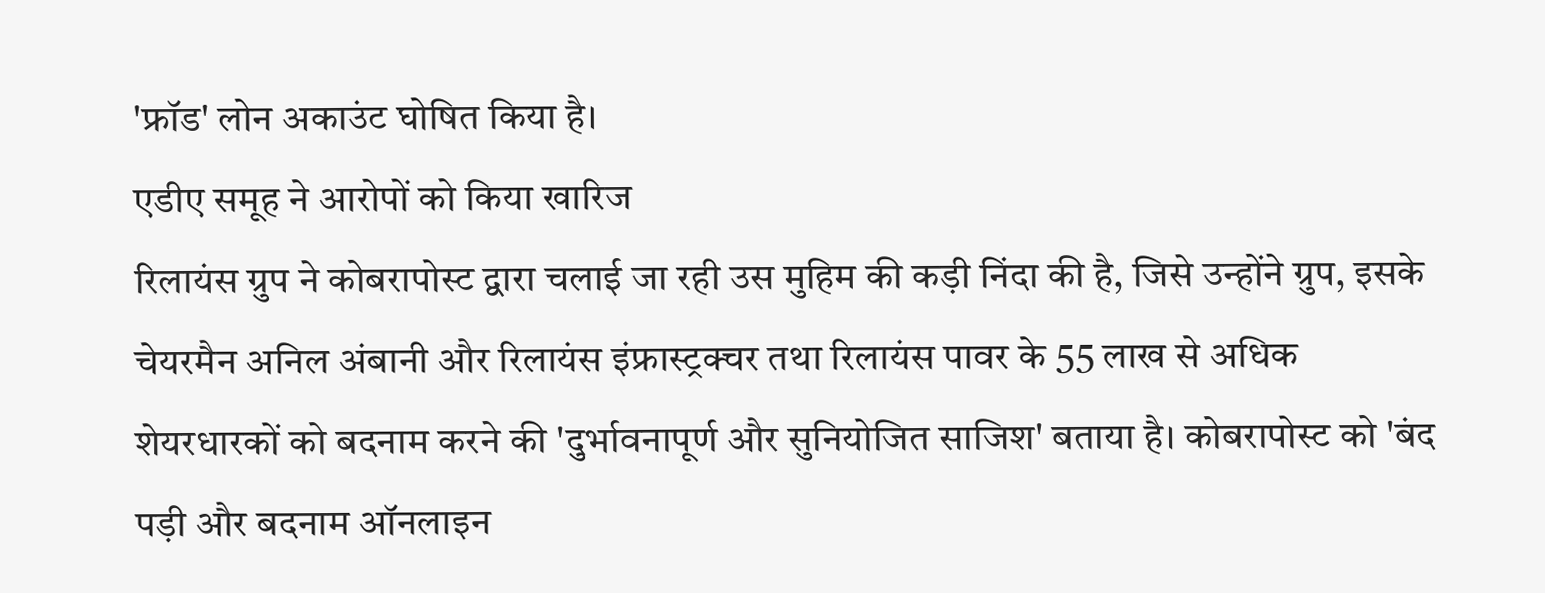'फ्रॉड' लोन अकाउंट घोषित किया है।
एडीए समूह ने आरोपों को किया खारिज
रिलायंस ग्रुप ने कोबरापोस्ट द्वारा चलाई जा रही उस मुहिम की कड़ी निंदा की है, जिसे उन्होंने ग्रुप, इसके चेयरमैन अनिल अंबानी और रिलायंस इंफ्रास्ट्रक्चर तथा रिलायंस पावर के 55 लाख से अधिक शेयरधारकों को बदनाम करने की 'दुर्भावनापूर्ण और सुनियोजित साजिश' बताया है। कोबरापोस्ट को 'बंद पड़ी और बदनाम ऑनलाइन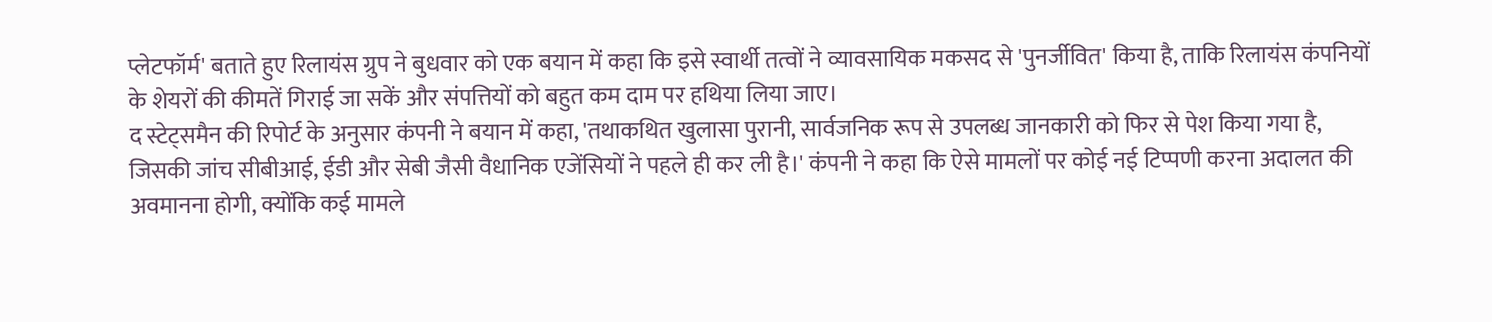प्लेटफॉर्म' बताते हुए रिलायंस ग्रुप ने बुधवार को एक बयान में कहा कि इसे स्वार्थी तत्वों ने व्यावसायिक मकसद से 'पुनर्जीवित' किया है, ताकि रिलायंस कंपनियों के शेयरों की कीमतें गिराई जा सकें और संपत्तियों को बहुत कम दाम पर हथिया लिया जाए।
द स्टेट्समैन की रिपोर्ट के अनुसार कंपनी ने बयान में कहा, 'तथाकथित खुलासा पुरानी, सार्वजनिक रूप से उपलब्ध जानकारी को फिर से पेश किया गया है, जिसकी जांच सीबीआई, ईडी और सेबी जैसी वैधानिक एजेंसियों ने पहले ही कर ली है।' कंपनी ने कहा कि ऐसे मामलों पर कोई नई टिप्पणी करना अदालत की अवमानना होगी, क्योंकि कई मामले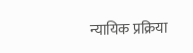न्यायिक प्रक्रिया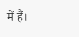में हैं।